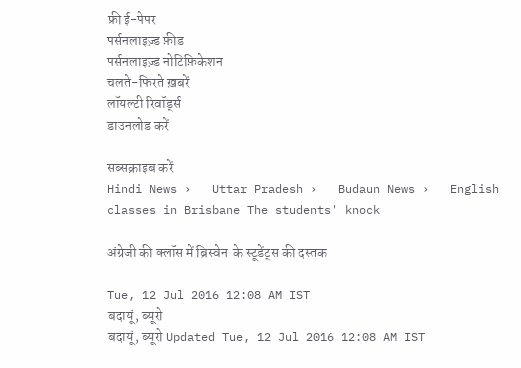फ्री ई-पेपर
पर्सनलाइज़्ड फ़ीड
पर्सनलाइज़्ड नोटिफ़िकेशन
चलते-फिरते ख़बरें
लॉयल्टी रिवॉर्ड्स
डाउनलोड करें

सब्सक्राइब करें
Hindi News ›   Uttar Pradesh ›   Budaun News ›   English classes in Brisbane The students' knock

अंग्रेजी की क्लॉस में ब्रिस्वेन  के स्टूडेंट्स की दस्तक

Tue, 12 Jul 2016 12:08 AM IST
बदायूं, ब्यूरो
बदायूं, ब्यूरो Updated Tue, 12 Jul 2016 12:08 AM IST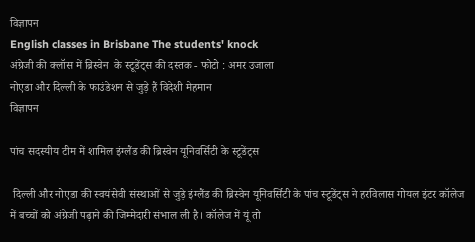विज्ञापन
English classes in Brisbane The students' knock
अंग्रेजी की क्लॉस में ब्रिस्वेन  के स्टूडेंट्स की दस्तक - फोटो : अमर उजाला
नोएडा और दिल्ली के फाउंडेशन से जुड़े हैं विदेशी मेहमान
विज्ञापन

पांच सदस्यीय टीम में शामिल इंग्लैंड की ब्रिस्वेन यूनिवर्सिटी के स्टूडेंट्स

 दिल्ली और नोएडा की स्वयंसेवी संस्थाओं से जुड़े इंग्लैंड की ब्रिस्वेन यूनिवर्सिटी के पांच स्टूडेंट्स ने हरविलास गोयल इंटर कॉलेज में बच्चों को अंग्रेजी पढ़ाने की जिम्मेदारी संभाल ली है। कॉलेज में यूं तो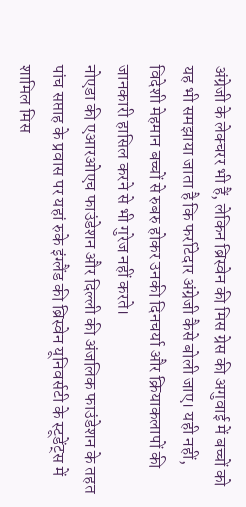अंग्रेजी के लेक्चरर भी हैं, लेकिन ब्रिस्वेन की मिस ग्रेस की अगुवाई में बच्चों को यह भी समझाया जाता है कि फर्राटेदार अंग्रेजी कैसे बोली जाए। यही नहीं, विदेशी मेहमान बच्चों से रुबरु होकर उनकी दिनचर्या और क्रियाकलापों की जानकारी हासिल करने से भी गुरेज नहीं करते।
नोएडा की एआरओएच फाउंडेशन और दिल्ली की अंजलिक फाउंडेशन के तहत पांच सप्ताह के प्रवास पर यहां रुके इंग्लैंड की ब्रिस्वेन यूनिवर्सटी के स्टूडेंट्स में शामिल मिस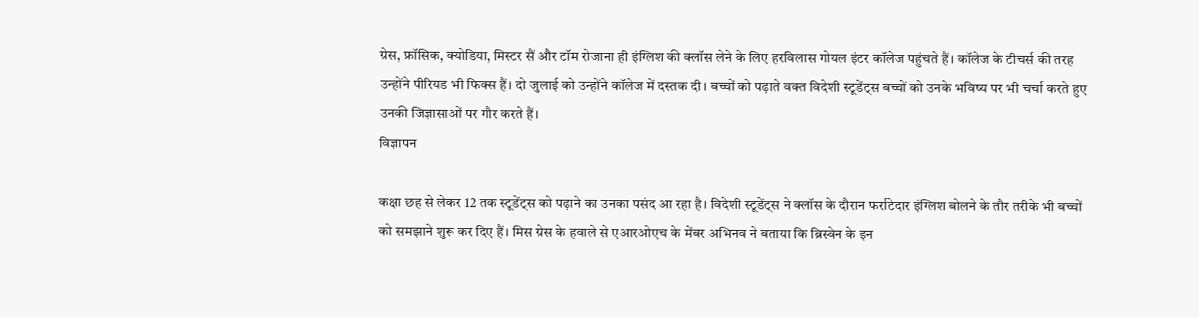ग्रेस, फ्रॉसिक, क्योडिया, मिस्टर सैं और टॉम रोजाना ही इंग्लिश की क्लॉस लेने के लिए हरविलास गोयल इंटर कॉलेज पहुंचते हैं। कॉलेज के टीचर्स की तरह उन्होंने पीरियड भी फिक्स हैं। दो जुलाई को उन्होंने कॉलेज में दस्तक दी। बच्चों को पढ़ाते वक्त विदेशी स्टूडेंट्स बच्चों को उनके भविष्य पर भी चर्चा करते हुए उनकी जिज्ञासाओं पर गौर करते हैं।
विज्ञापन

कक्षा छह से लेकर 12 तक स्टूडेंट्स को पढ़ाने का उनका पसंद आ रहा है। विदेशी स्टूडेंट्स ने क्लॉस के दौरान फर्राटेदार इंग्लिश बोलने के तौर तरीके भी बच्चों को समझाने शुरू कर दिए हैं। मिस ग्रेस के हवाले से एआरओएच के मेंबर अभिनव ने बताया कि ब्रिस्वेन के इन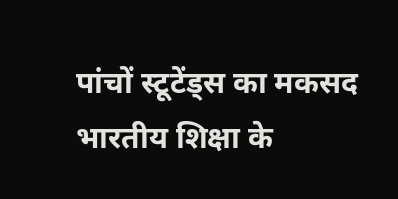पांचों स्टूटेंड्स का मकसद भारतीय शिक्षा के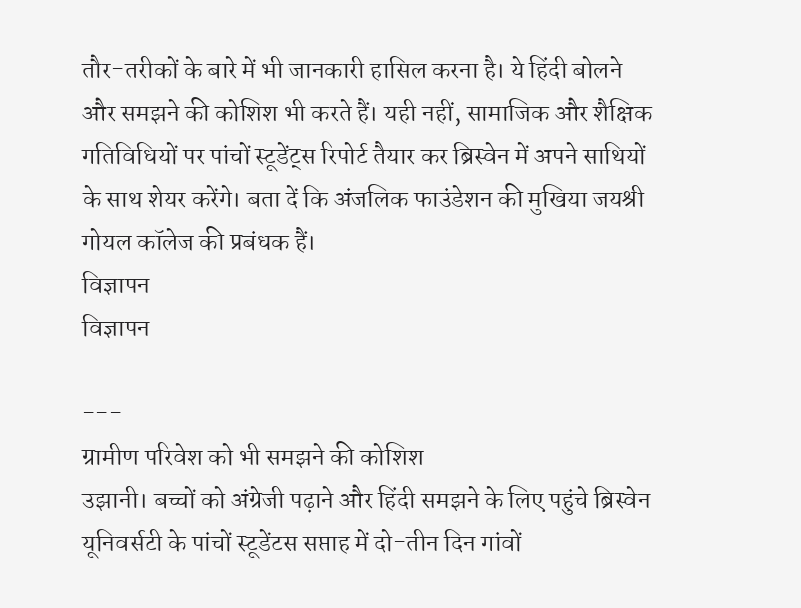तौर-तरीकों के बारे में भी जानकारी हासिल करना है। ये हिंदी बोलने और समझने की कोशिश भी करते हैं। यही नहीं, सामाजिक और शैक्षिक गतिविधियों पर पांचों स्टूडेंट्स रिपोर्ट तैयार कर ब्रिस्वेन में अपने साथियों के साथ शेयर करेंगे। बता दें कि अंजलिक फाउंडेशन की मुखिया जयश्री गोयल कॉलेज की प्रबंधक हैं।
विज्ञापन
विज्ञापन

---
ग्रामीण परिवेश को भी समझने की कोशिश
उझानी। बच्चों को अंग्रेजी पढ़ाने और हिंदी समझने के लिए पहुंचे ब्रिस्वेन यूनिवर्सटी के पांचों स्टूडेंटस सप्ताह में दो-तीन दिन गांवों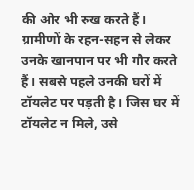की ओर भी रुख करते हैं। ग्रामीणों के रहन-सहन से लेकर उनके खानपान पर भी गौर करते हैं। सबसे पहले उनकी घरों में टॉयलेट पर पड़ती है। जिस घर में टॉयलेट न मिले, उसे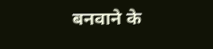बनवाने के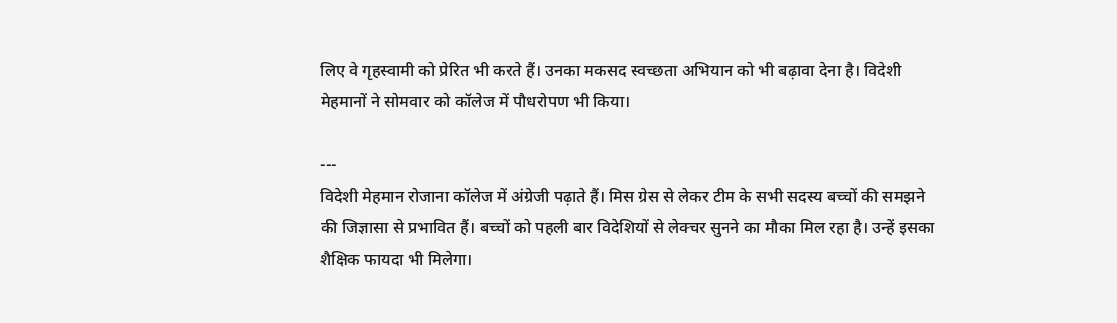लिए वे गृहस्वामी को प्रेरित भी करते हैं। उनका मकसद स्वच्छता अभियान को भी बढ़ावा देना है। विदेशी मेहमानों ने सोमवार को कॉलेज में पौधरोपण भी किया।

---
विदेशी मेहमान रोजाना कॉलेज में अंग्रेजी पढ़ाते हैं। मिस ग्रेस से लेकर टीम के सभी सदस्य बच्चों की समझने की जिज्ञासा से प्रभावित हैं। बच्चों को पहली बार विदेशियों से लेक्चर सुनने का मौका मिल रहा है। उन्हें इसका शैक्षिक फायदा भी मिलेगा।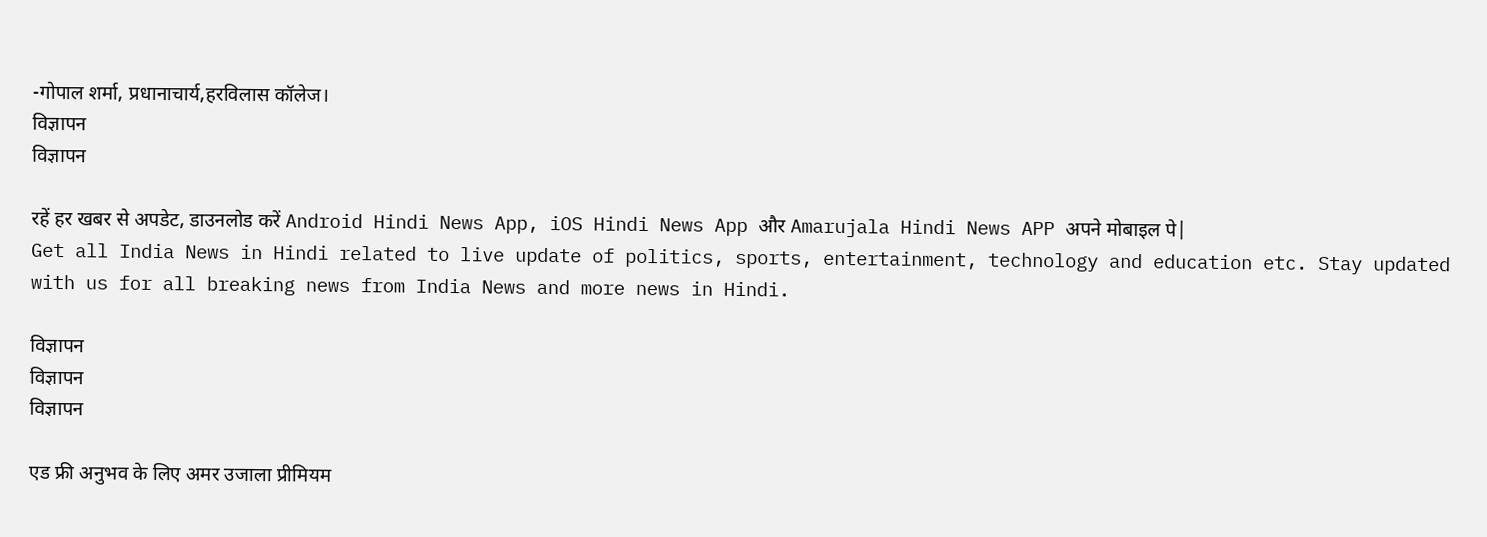-गोपाल शर्मा, प्रधानाचार्य,हरविलास कॉलेज।
विज्ञापन
विज्ञापन

रहें हर खबर से अपडेट, डाउनलोड करें Android Hindi News App, iOS Hindi News App और Amarujala Hindi News APP अपने मोबाइल पे|
Get all India News in Hindi related to live update of politics, sports, entertainment, technology and education etc. Stay updated with us for all breaking news from India News and more news in Hindi.

विज्ञापन
विज्ञापन
विज्ञापन

एड फ्री अनुभव के लिए अमर उजाला प्रीमियम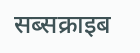सब्सक्राइब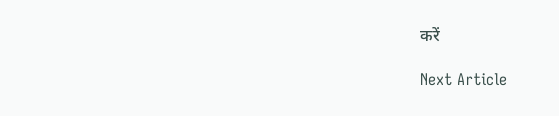करें

Next Article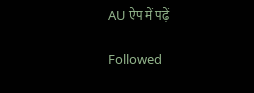AU ऐप में पढ़ें

Followed